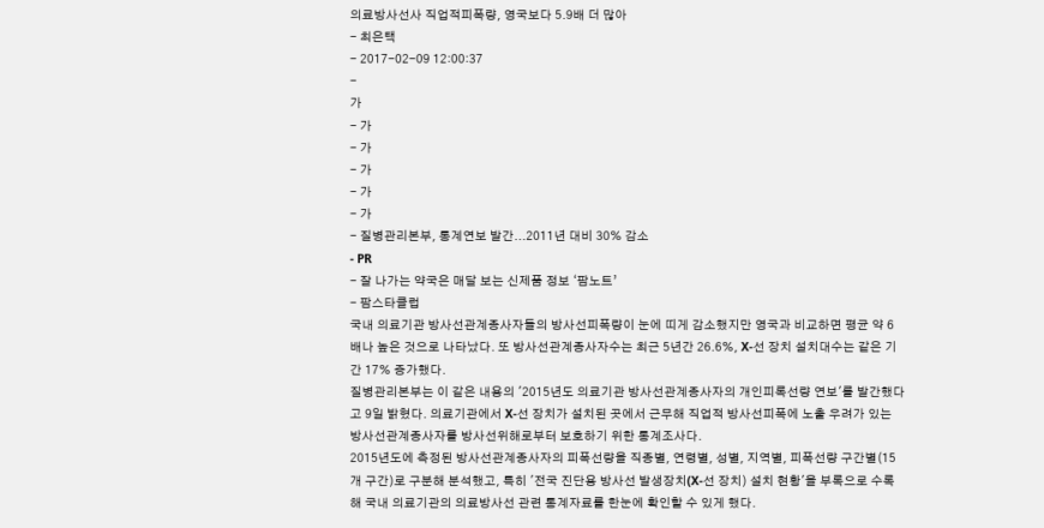의료방사선사 직업적피폭량, 영국보다 5.9배 더 많아
- 최은택
- 2017-02-09 12:00:37
-
가
- 가
- 가
- 가
- 가
- 가
- 질병관리본부, 통계연보 발간...2011년 대비 30% 감소
- PR
- 잘 나가는 약국은 매달 보는 신제품 정보 ‘팜노트’
- 팜스타클럽
국내 의료기관 방사선관계종사자들의 방사선피폭량이 눈에 띠게 감소했지만 영국과 비교하면 평균 약 6배나 높은 것으로 나타났다. 또 방사선관계종사자수는 최근 5년간 26.6%, X-선 장치 설치대수는 같은 기간 17% 증가했다.
질병관리본부는 이 같은 내용의 '2015년도 의료기관 방사선관계종사자의 개인피록선량 연보'를 발간했다고 9일 밝혔다. 의료기관에서 X-선 장치가 설치된 곳에서 근무해 직업적 방사선피폭에 노출 우려가 있는 방사선관계종사자를 방사선위해로부터 보호하기 위한 통계조사다.
2015년도에 측정된 방사선관계종사자의 피폭선량을 직종별, 연령별, 성별, 지역별, 피폭선량 구간별(15개 구간)로 구분해 분석했고, 특히 '전국 진단용 방사선 발생장치(X-선 장치) 설치 현황'을 부록으로 수록해 국내 의료기관의 의료방사선 관련 통계자료를 한눈에 확인할 수 있게 했다.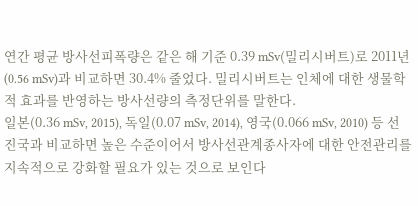연간 평균 방사선피폭량은 같은 해 기준 0.39 mSv(밀리시버트)로 2011년(0.56 mSv)과 비교하면 30.4% 줄었다. 밀리시버트는 인체에 대한 생물학적 효과를 반영하는 방사선량의 측정단위를 말한다.
일본(0.36 mSv, 2015), 독일(0.07 mSv, 2014), 영국(0.066 mSv, 2010) 등 선진국과 비교하면 높은 수준이어서 방사선관계종사자에 대한 안전관리를 지속적으로 강화할 필요가 있는 것으로 보인다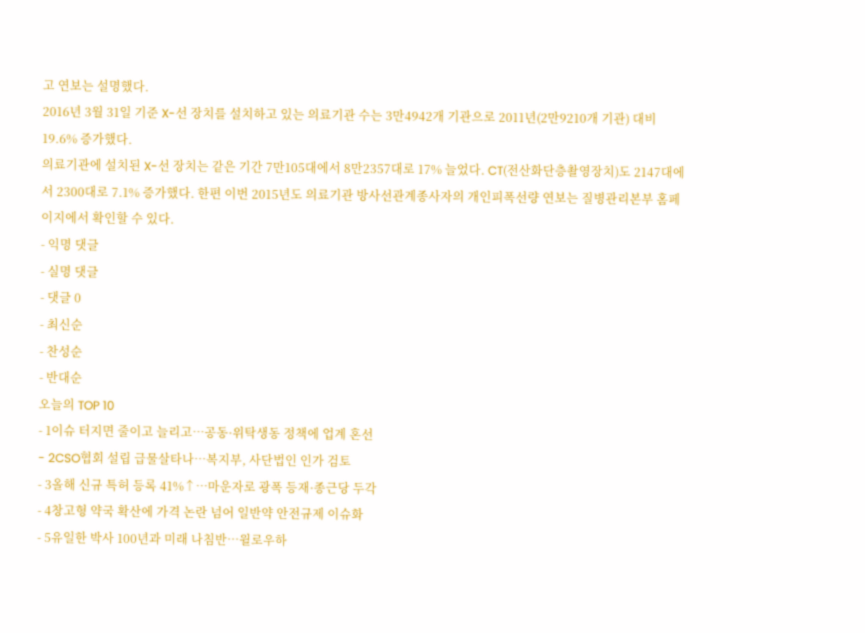고 연보는 설명했다.
2016년 3월 31일 기준 X-선 장치를 설치하고 있는 의료기관 수는 3만4942개 기관으로 2011년(2만9210개 기관) 대비 19.6% 증가했다.
의료기관에 설치된 X-선 장치는 같은 기간 7만105대에서 8만2357대로 17% 늘었다. CT(전산화단층촬영장치)도 2147대에서 2300대로 7.1% 증가했다. 한편 이번 2015년도 의료기관 방사선관계종사자의 개인피폭선량 연보는 질병관리본부 홈페이지에서 확인할 수 있다.
- 익명 댓글
- 실명 댓글
- 댓글 0
- 최신순
- 찬성순
- 반대순
오늘의 TOP 10
- 1이슈 터지면 줄이고 늘리고…공동·위탁생동 정책에 업계 혼선
- 2CSO협회 설립 급물살타나…복지부, 사단법인 인가 검토
- 3올해 신규 특허 등록 41%↑…마운자로 광폭 등재·종근당 두각
- 4창고형 약국 확산에 가격 논란 넘어 일반약 안전규제 이슈화
- 5유일한 박사 100년과 미래 나침반…윌로우하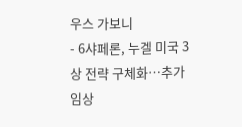우스 가보니
- 6샤페론, 누겔 미국 3상 전략 구체화…추가 임상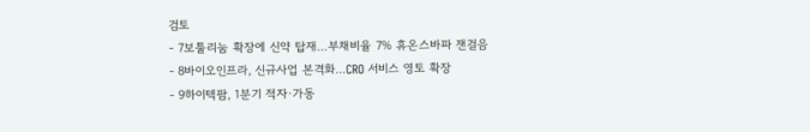검토
- 7보툴리눔 확장에 신약 탑재…부채비율 7% 휴온스바파 잰걸음
- 8바이오인프라, 신규사업 본격화…CRO 서비스 영토 확장
- 9하이텍팜, 1분기 적자·가동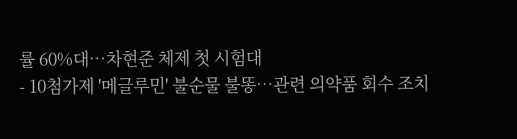률 60%대…차현준 체제 첫 시험대
- 10첨가제 '메글루민' 불순물 불똥…관련 의약품 회수 조치